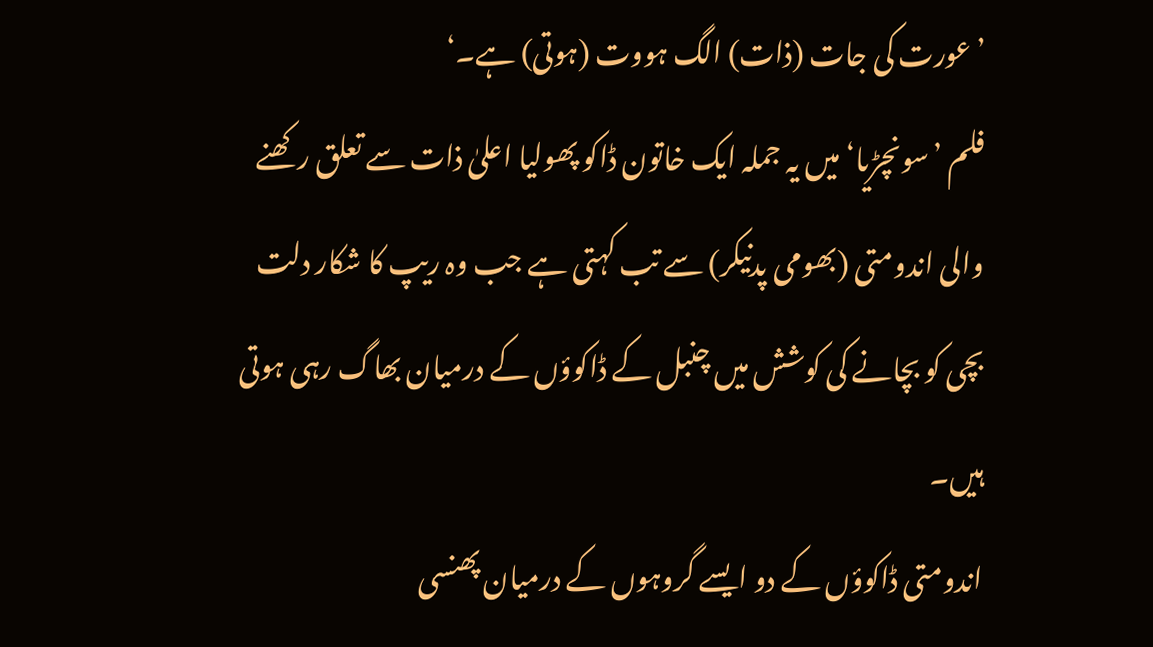’عورت کی جات (ذات) الگ ہووت (ہوتی) ہے۔‘
فلم ’سونچڑیا‘ میں یہ جملہ ایک خاتون ڈاکو پھولیا اعلیٰ ذات سے تعلق رکھنے والی اندومتی (بھومی پدنیکر) سے تب کہتی ہے جب وہ ریپ کا شکار دلت بچی کو بچانے کی کوشش میں چنبل کے ڈاکوؤں کے درمیان بھاگ رہی ہوتی ہیں۔
اندومتی ڈاکوؤں کے دو ایسے گروہوں کے درمیان پھنسی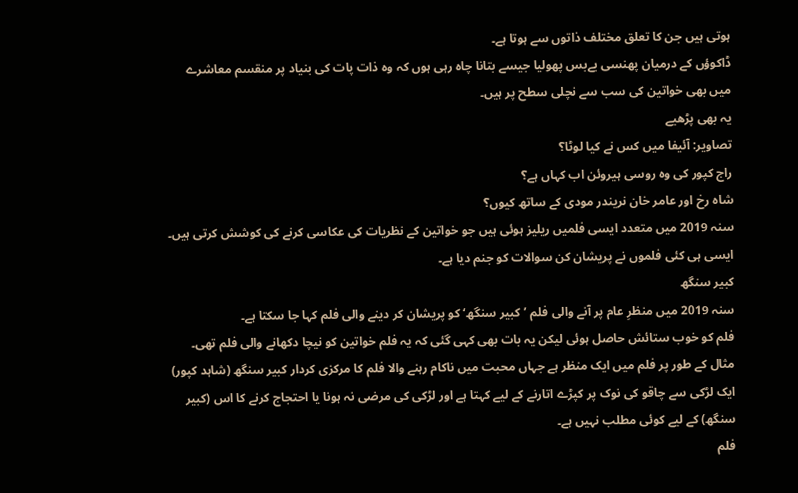ہوتی ہیں جن کا تعلق مختلف ذاتوں سے ہوتا ہے۔
ڈاکوؤں کے درمیان پھنسی بےبس پھولیا جیسے بتانا چاہ رہی ہوں کہ وہ ذات پات کی بنیاد پر منقسم معاشرے میں بھی خواتین کی سب سے نچلی سطح پر ہیں۔
یہ بھی پڑھیے
تصاویر: آئیفا میں کس نے کیا لوٹا؟
راج کپور کی وہ روسی ہیروئن اب کہاں ہے؟
شاہ رخ اور عامر خان نریندر مودی کے ساتھ کیوں؟
سنہ 2019 میں متعدد ایسی فلمیں ریلیز ہوئی ہیں جو خواتین کے نظریات کی عکاسی کرنے کی کوشش کرتی ہیں۔ ایسی ہی کئی فلموں نے پریشان کن سوالات کو جنم دیا ہے۔
کبیر سنگھ
سنہ 2019 میں منظرِ عام پر آنے والی فلم ’کبیر سنگھ‘ کو پریشان کر دینے والی فلم کہا جا سکتا ہے۔
فلم کو خوب ستائش حاصل ہوئی لیکن یہ بات بھی کہی گئی کہ یہ فلم خواتین کو نیچا دکھانے والی فلم تھی۔
مثال کے طور پر فلم میں ایک منظر ہے جہاں محبت میں ناکام رہنے والا فلم کا مرکزی کردار کبیر سنگھ (شاہد کپور) ایک لڑکی سے چاقو کی نوک پر کپڑے اتارنے کے لیے کہتا ہے اور لڑکی کی مرضی نہ ہونا یا احتجاج کرنے کا اس (کبیر سنگھ) کے لیے کوئی مطلب نہیں ہے۔
فلم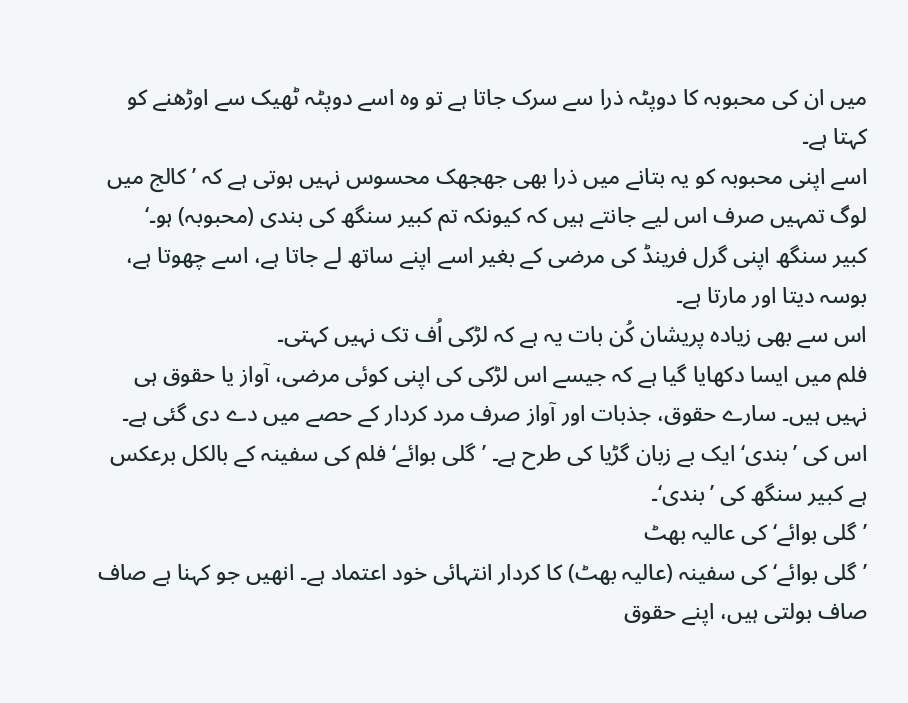میں ان کی محبوبہ کا دوپٹہ ذرا سے سرک جاتا ہے تو وہ اسے دوپٹہ ٹھیک سے اوڑھنے کو کہتا ہے۔
اسے اپنی محبوبہ کو یہ بتانے میں ذرا بھی جھجھک محسوس نہیں ہوتی ہے کہ ’کالج میں لوگ تمہیں صرف اس لیے جانتے ہیں کہ کیونکہ تم کبیر سنگھ کی بندی (محبوبہ) ہو۔‘
کبیر سنگھ اپنی گرل فرینڈ کی مرضی کے بغیر اسے اپنے ساتھ لے جاتا ہے، اسے چھوتا ہے، بوسہ دیتا اور مارتا ہے۔
اس سے بھی زیادہ پریشان کُن بات یہ ہے کہ لڑکی اُف تک نہیں کہتی۔
فلم میں ایسا دکھایا گیا ہے کہ جیسے اس لڑکی کی اپنی کوئی مرضی، آواز یا حقوق ہی نہیں ہیں۔ سارے حقوق، جذبات اور آواز صرف مرد کردار کے حصے میں دے دی گئی ہے۔
اس کی ’بندی‘ ایک بے زبان گڑیا کی طرح ہے۔ ’گلی بوائے‘ فلم کی سفینہ کے بالکل برعکس ہے کبیر سنگھ کی ’بندی‘۔
’گلی بوائے‘ کی عالیہ بھٹ
’گلی بوائے‘ کی سفینہ (عالیہ بھٹ) کا کردار انتہائی خود اعتماد ہے۔ انھیں جو کہنا ہے صاف صاف بولتی ہیں، اپنے حقوق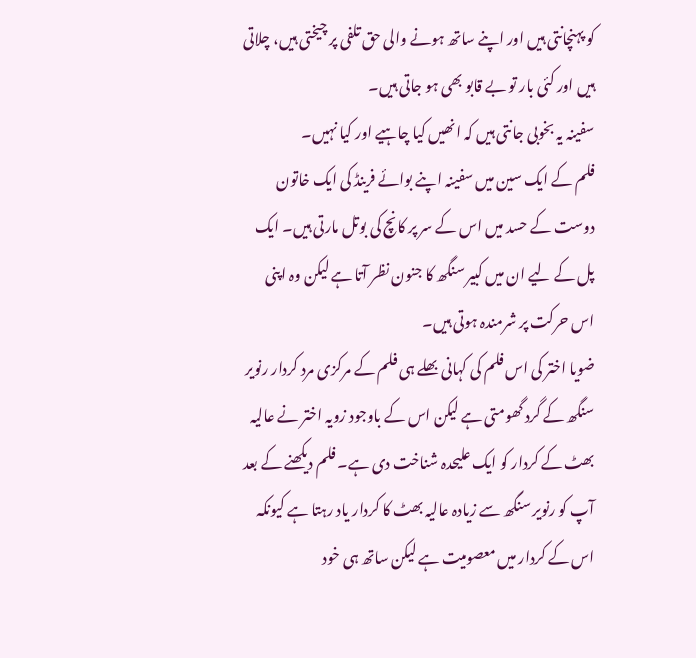کو پہنچانتی ہیں اور اپنے ساتھ ہونے والی حق تلفی پر چیختی ہیں، چلاتی ہیں اور کئی بار تو بے قابو بھی ہو جاتی ہیں۔
سفینہ یہ بخوبی جانتی ہیں کہ انھیں کیا چاہیے اور کیا نہیں۔
فلم کے ایک سین میں سفینہ اپنے بوائے فرینڈ کی ایک خاتون دوست کے حسد میں اس کے سر پر کانچ کی بوتل مارتی ہیں۔ ایک پل کے لیے ان میں کبیر سنگھ کا جنون نظر آتا ہے لیکن وہ اپنی اس حرکت پر شرمندہ ہوتی ہیں۔
ضویا اختر کی اس فلم کی کہانی بھلے ہی فلم کے مرکزی مرد کردار رنویر سنگھ کے گرد گھومتی ہے لیکن اس کے باوجود زویہ اختر نے عالیہ بھٹ کے کردار کو ایک علیحدہ شناخت دی ہے۔ فلم دیکھنے کے بعد آپ کو رنویر سنگھ سے زیادہ عالیہ بھٹ کا کردار یاد رہتا ہے کیونکہ اس کے کردار میں معصومیت ہے لیکن ساتھ ہی خود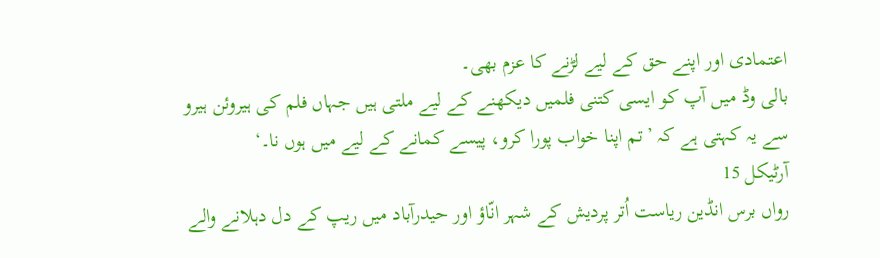اعتمادی اور اپنے حق کے لیے لڑنے کا عزم بھی۔
بالی وڈ میں آپ کو ایسی کتنی فلمیں دیکھنے کے لیے ملتی ہیں جہاں فلم کی ہیروئن ہیرو سے یہ کہتی ہے کہ ’تم اپنا خواب پورا کرو، پیسے کمانے کے لیے میں ہوں نا۔‘
آرٹیکل 15
رواں برس انڈین ریاست اُتر پردیش کے شہر انّاؤ اور حیدرآباد میں ریپ کے دل دہلانے والے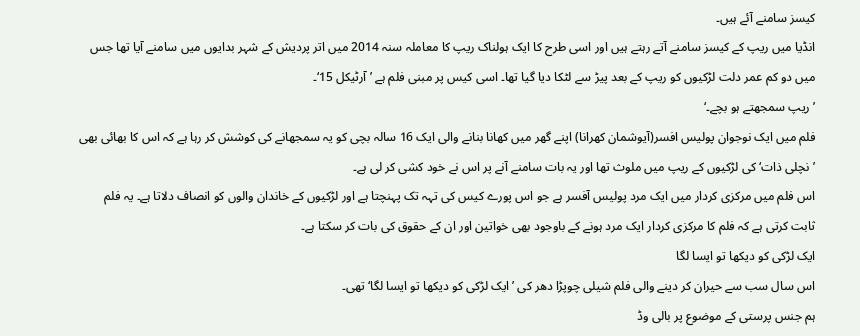کیسز سامنے آئے ہیں۔
انڈیا میں ریپ کے کیسز سامنے آتے رہتے ہیں اور اسی طرح کا ایک ہولناک ریپ کا معاملہ سنہ 2014 میں اتر پردیش کے شہر بدایوں میں سامنے آیا تھا جس میں دو کم عمر دلت لڑکیوں کو ریپ کے بعد پیڑ سے لٹکا دیا گیا تھا۔ اسی کیس پر مبنی فلم ہے ’آرٹیکل 15‘۔
’ریپ سمجھتے ہو بچے۔‘
فلم میں ایک نوجوان پولیس افسر(آیوشمان کھرانا) اپنے گھر میں کھانا بنانے والی ایک 16 سالہ بچی کو یہ سمجھانے کی کوشش کر رہا ہے کہ اس کا بھائی بھی ’نچلی ذات‘ کی لڑکیوں کے ریپ میں ملوث تھا اور یہ بات سامنے آنے پر اس نے خود کشی کر لی ہے۔
اس فلم میں مرکزی کردار میں ایک مرد پولیس آفسر ہے جو اس پورے کیس کی تہہ تک پہنچتا ہے اور لڑکیوں کے خاندان والوں کو انصاف دلاتا ہے۔ یہ فلم ثابت کرتی ہے کہ فلم کا مرکزی کردار ایک مرد ہونے کے باوجود بھی خواتین اور ان کے حقوق کی بات کر سکتا ہے۔
ایک لڑکی کو دیکھا تو ایسا لگا
اس سال سب سے حیران کر دینے والی فلم شیلی چوپڑا دھر کی ’ایک لڑکی کو دیکھا تو ایسا لگا‘ تھی۔
ہم جنس پرستی کے موضوع پر بالی وڈ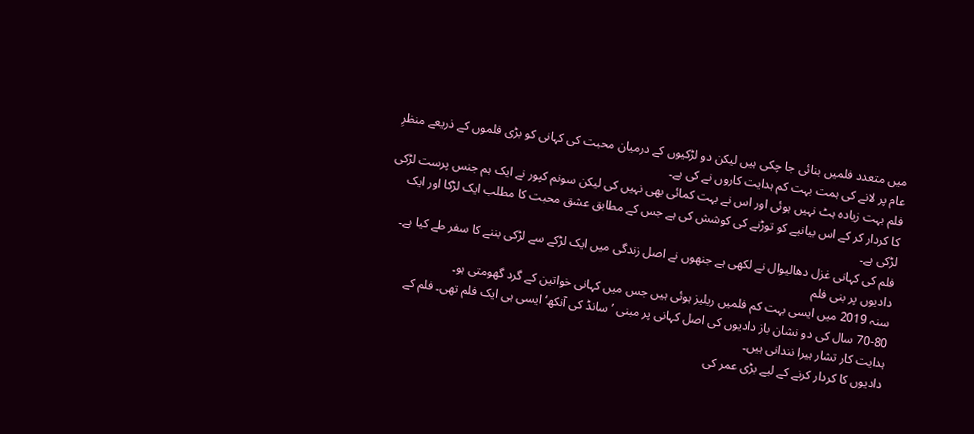میں متعدد فلمیں بنائی جا چکی ہیں لیکن دو لڑکیوں کے درمیان محبت کی کہانی کو بڑی فلموں کے ذریعے منظرِ عام پر لانے کی ہمت بہت کم ہدایت کاروں نے کی ہے۔
فلم بہت زیادہ ہٹ نہیں ہوئی اور اس نے بہت کمائی بھی نہیں کی لیکن سونم کپور نے ایک ہم جنس پرست لڑکی کا کردار کر کے اس بیانیے کو توڑنے کی کوشش کی ہے جس کے مطابق عشق محبت کا مطلب ایک لڑکا اور ایک لڑکی ہے۔
فلم کی کہانی غزل دھالیوال نے لکھی ہے جنھوں نے اصل زندگی میں ایک لڑکے سے لڑکی بننے کا سفر طے کیا ہے۔
دادیوں پر بنی فلم
سنہ 2019 میں ایسی بہت کم فلمیں ریلیز ہوئی ہیں جس میں کہانی خواتین کے گرد گھومتی ہو۔
70-80 سال کی دو نشان باز دادیوں کی اصل کہانی پر مبنی ’سانڈ کی آنکھ‘ ایسی ہی ایک فلم تھی۔ فلم کے ہدایت کار تشار ہیرا نندانی ہیں۔
دادیوں کا کردار کرنے کے لیے بڑی عمر کی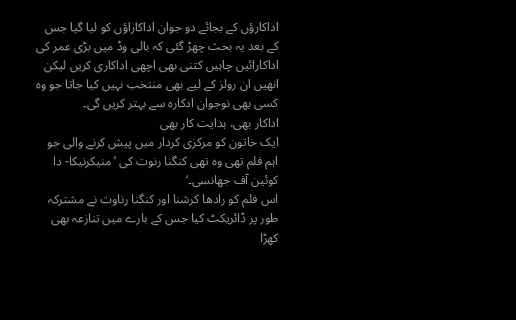اداکارؤں کے بجائے دو جوان اداکاراؤں کو لیا گیا جس کے بعد یہ بحث چھڑ گئی کہ بالی وڈ میں بڑی عمر کی اداکارائیں چاہیں کتنی بھی اچھی اداکاری کریں لیکن انھیں ان رولز کے لیے بھی منتخب نہیں کیا جاتا جو وہ کسی بھی نوجوان ادکارہ سے بہتر کریں گی۔
اداکار بھی، ہدایت کار بھی
ایک خاتون کو مرکزی کردار میں پیش کرنے والی جو اہم فلم تھی وہ تھی کنگنا رنوت کی ’منیکرنیکا- دا کوئین آف جھانسی۔‘
اس فلم کو رادھا کرشنا اور کنگنا رناوت نے مشترکہ طور پر ڈائریکٹ کیا جس کے بارے میں تنازعہ بھی کھڑا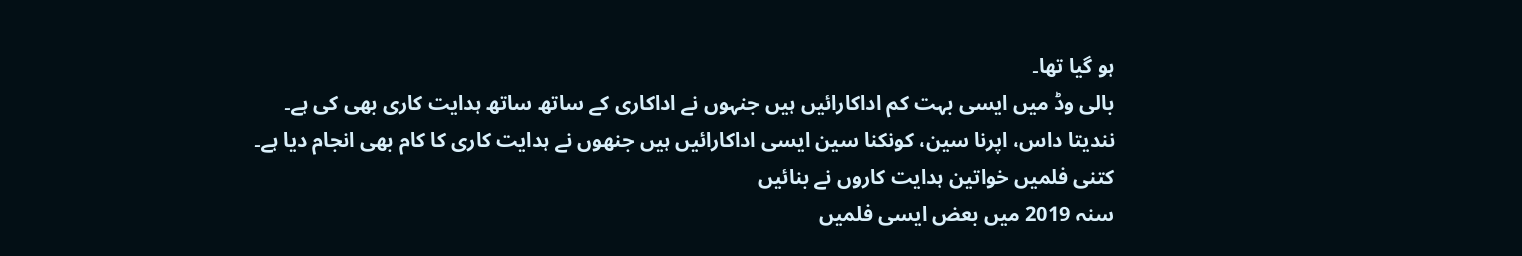ہو گیا تھا۔
بالی وڈ میں ایسی بہت کم اداکارائیں ہیں جنہوں نے اداکاری کے ساتھ ساتھ ہدایت کاری بھی کی ہے۔
نندیتا داس، اپرنا سین، کونکنا سین ایسی اداکارائیں ہیں جنھوں نے ہدایت کاری کا کام بھی انجام دیا ہے۔
کتنی فلمیں خواتین ہدایت کاروں نے بنائیں
سنہ 2019 میں بعض ایسی فلمیں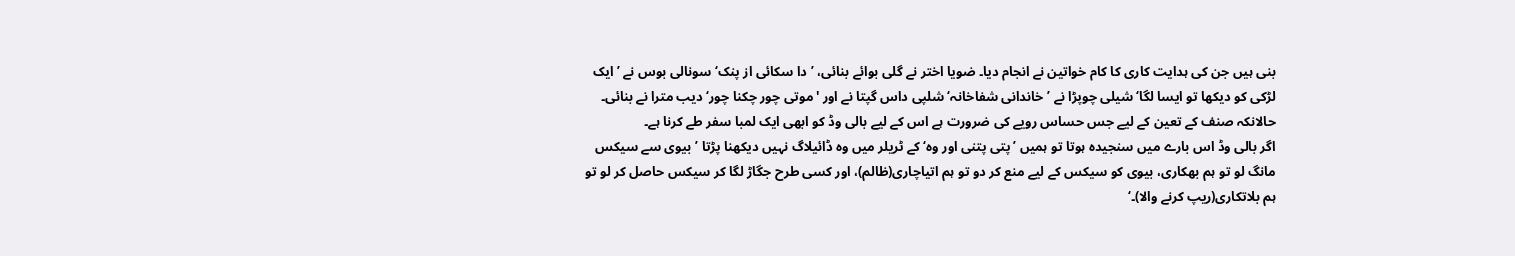بنی ہیں جن کی ہدایت کاری کا کام خواتین نے انجام دیا۔ ضویا اختر نے گلی بوائے بنائی، ’دا سکائی از پنک‘ سونالی بوس نے ’ایک لڑکی کو دیکھا تو ایسا لگا‘ شیلی چوپڑا نے ’خاندانی شفاخانہ‘ شلپی داس گپتا نے اور 'موتی چور چکنا چور‘ دیب مترا نے بنائی۔
حالانکہ صنف کے تعین کے لیے جس حساس رویے کی ضرورت ہے اس کے لیے بالی وڈ کو ابھی ایک لمبا سفر طے کرنا ہے۔
اگر بالی وڈ اس بارے میں سنجیدہ ہوتا تو ہمیں ’پتی پتنی اور وہ‘ کے ٹریلر میں وہ ڈائیلاگ نہیں دیکھنا پڑتا ’بیوی سے سیکس مانگ لو تو ہم بھکاری، بیوی کو سیکس کے لیے منع کر دو تو ہم اتیاچاری(ظالم)، اور کسی طرح جگاڑ لگا کر سیکس حاصل کر لو تو ہم بلاتکاری(ریپ کرنے والا)۔‘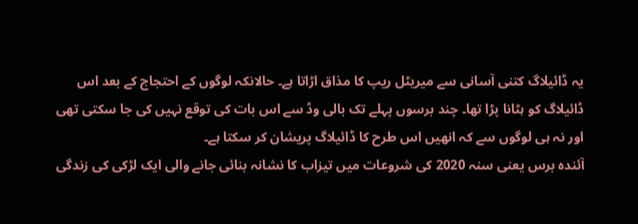یہ ڈائیلاگ کتنی آسانی سے میریٹل ریپ کا مذاق اڑاتا ہے۔ حالانکہ لوگوں کے احتجاج کے بعد اس ڈائیلاگ کو ہٹانا پڑا تھا۔ چند برسوں پہلے تک بالی وڈ سے اس بات کی توقع نہیں کی جا سکتی تھی اور نہ ہی لوگوں سے کہ انھیں اس طرح کا ڈائیلاگ پریشان کر سکتا ہے۔
آئندہ برس یعنی سنہ 2020 کی شروعات میں تیزاب کا نشانہ بنائی جانے والی ایک لڑکی کی زندگی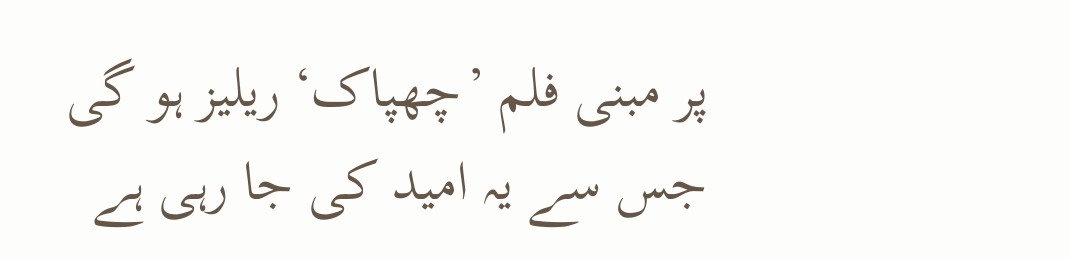پر مبنی فلم ’چھپاک‘ ریلیز ہو گی جس سے یہ امید کی جا رہی ہے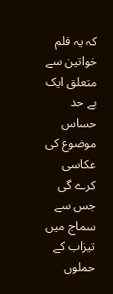کہ یہ فلم خواتین سے متعلق ایک بے حد حساس موضوع کی عکاسی کرے گی جس سے سماج میں تیزاب کے حملوں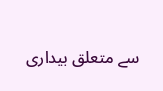سے متعلق بیداری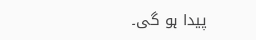پیدا ہو گی۔